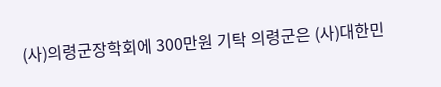(사)의령군장학회에 300만원 기탁 의령군은 (사)대한민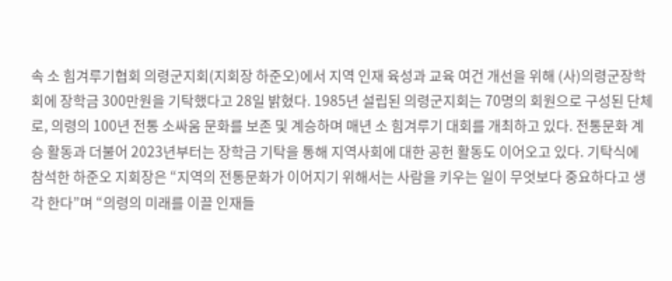속 소 힘겨루기협회 의령군지회(지회장 하준오)에서 지역 인재 육성과 교육 여건 개선을 위해 (사)의령군장학회에 장학금 300만원을 기탁했다고 28일 밝혔다. 1985년 설립된 의령군지회는 70명의 회원으로 구성된 단체로, 의령의 100년 전통 소싸움 문화를 보존 및 계승하며 매년 소 힘겨루기 대회를 개최하고 있다. 전통문화 계승 활동과 더불어 2023년부터는 장학금 기탁을 통해 지역사회에 대한 공헌 활동도 이어오고 있다. 기탁식에 참석한 하준오 지회장은 “지역의 전통문화가 이어지기 위해서는 사람을 키우는 일이 무엇보다 중요하다고 생각 한다”며 “의령의 미래를 이끌 인재들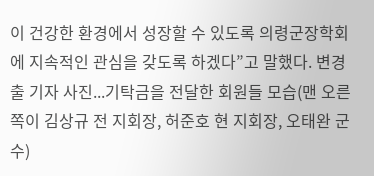이 건강한 환경에서 성장할 수 있도록 의령군장학회에 지속적인 관심을 갖도록 하겠다”고 말했다. 변경출 기자 사진...기탁금을 전달한 회원들 모습(맨 오른쪽이 김상규 전 지회장, 허준호 현 지회장, 오태완 군수)